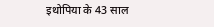इथोपिया के 43 साल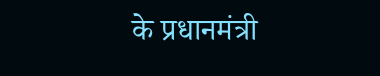के प्रधानमंत्री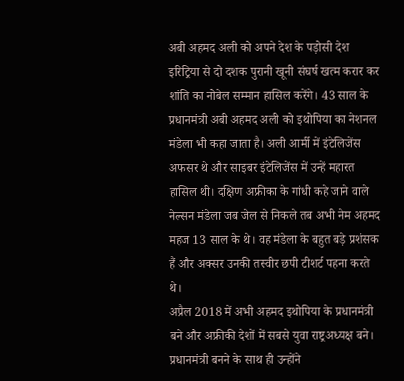अबी अहमद अली को अपने देश के पड़ोसी देश इरिट्रिया से दो दशक पुरानी खूनी संघर्ष खत्म करार कर शांति का नोबेल सम्मान हासिल करेंगे। 43 साल के प्रधानमंत्री अबी अहमद अली को इथोपिया का नेशनल मंडेला भी कहा जाता है। अली आर्मी में इंटेलिजेंस अफसर थे और साइबर इंटेलिजेंस में उन्हें महारत हासिल थी। दक्षिण अफ्रीका के गांधी कहे जाने वाले नेल्सन मंडेला जब जेल से निकले तब अभी नेम अहमद महज 13 साल के थे। वह मंडेला के बहुत बड़े प्रशंसक हैं और अक्सर उनकी तस्वीर छपी टीशर्ट पहना करते थे।
अप्रैल 2018 में अभी अहमद इथोपिया के प्रधानमंत्री बने और अफ्रीकी देशों में सबसे युवा राष्ट्रअध्यक्ष बने। प्रधानमंत्री बनने के साथ ही उन्होंने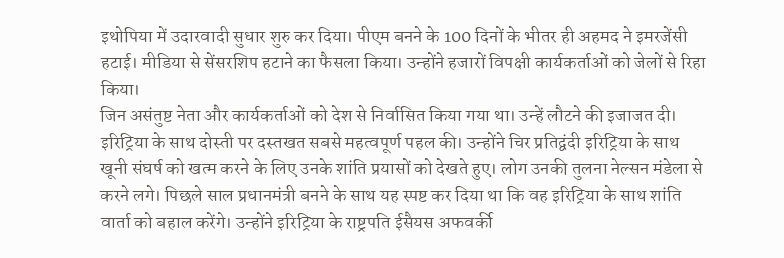इथोपिया में उदारवादी सुधार शुरु कर दिया। पीएम बनने के 100 दिनों के भीतर ही अहमद ने इमरजेंसी हटाई। मीडिया से सेंसरशिप हटाने का फैसला किया। उन्होंने हजारों विपक्षी कार्यकर्ताओं को जेलों से रिहा किया।
जिन असंतुष्ट नेता और कार्यकर्ताओं को देश से निर्वासित किया गया था। उन्हें लौटने की इजाजत दी। इरिट्रिया के साथ दोस्ती पर दस्तखत सबसे महत्वपूर्ण पहल की। उन्होंने चिर प्रतिद्वंदी इरिट्रिया के साथ खूनी संघर्ष को खत्म करने के लिए उनके शांति प्रयासों को देखते हुए। लोग उनकी तुलना नेल्सन मंडेला से करने लगे। पिछले साल प्रधानमंत्री बनने के साथ यह स्पष्ट कर दिया था कि वह इरिट्रिया के साथ शांति वार्ता को बहाल करेंगे। उन्होंने इरिट्रिया के राष्ट्रपति ईसैयस अफवर्की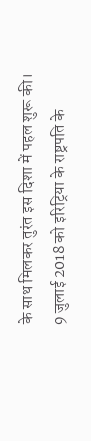के साथ मिलकर तुरंत इस दिशा में पहल शुरू की।
9 जुलाई 2018 को इरिट्रिया के राष्ट्रपति के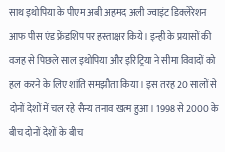साथ इथोपिया के पीएम अबी अहमद अली ज्वाइंट डिक्लेरेशन आफ पीस एंड फ्रेंडशिप पर हस्ताक्षर किये। इन्ही के प्रयासों की वजह से पिछले साल इथोपिया और इरिट्रिया ने सीमा विवादों को हल करने के लिए शांति समझौता किया। इस तरह 20 सालों से दोनों देशों में चल रहे सैन्य तनाव खत्म हुआ। 1998 से 2000 के बीच दोनों देशों के बीच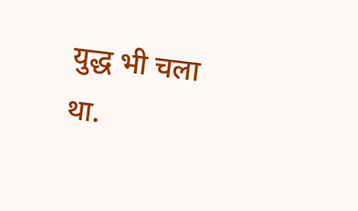युद्ध भी चला था.